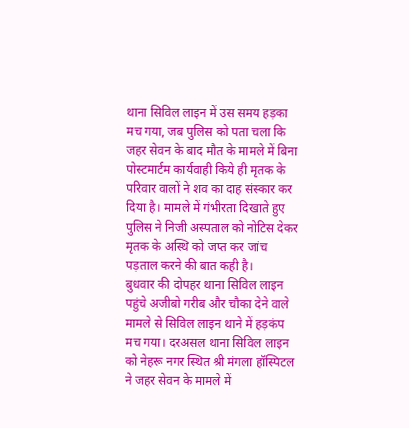थाना सिविल लाइन में उस समय हड़का मच गया, जब पुलिस को पता चला कि जहर सेवन के बाद मौत के मामले में बिना पोस्टमार्टम कार्यवाही किये ही मृतक के परिवार वालों ने शव का दाह संस्कार कर दिया है। मामले में गंभीरता दिखाते हुए पुलिस ने निजी अस्पताल को नोटिस देकर मृतक के अस्थि को जप्त कर जांच पड़ताल करने की बात कही है।
बुधवार की दोपहर थाना सिविल लाइन पहुंचे अजीबो गरीब और चौका देने वाले मामले से सिविल लाइन थाने में हड़कंप मच गया। दरअसल थाना सिविल लाइन को नेहरू नगर स्थित श्री मंगला हॉस्पिटल ने जहर सेवन के मामले में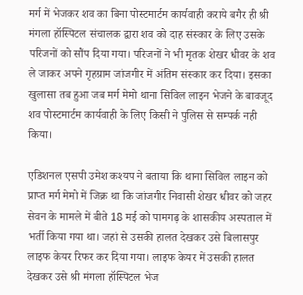मर्ग में भेजकर शव का बिना पोस्टमार्टम कार्यवाही कराये बगैर ही श्री मंगला हॉस्पिटल संचालक द्वारा शव को दाह संस्कार के लिए उसके परिजनों को सौंप दिया गया। परिजनों ने भी मृतक शेखर धीवर के शव ले जाकर अपने गृहग्राम जांजगीर में अंतिम संस्कार कर दिया। इसका खुलासा तब हुआ जब मर्ग मेमो थाना सिविल लाइन भेजने के बावजूद शव पोस्टमार्टम कार्यवाही के लिए किसी ने पुलिस से सम्पर्क नही किया।

एडिशनल एसपी उमेश कश्यप ने बताया कि थाना सिविल लाइन को प्राप्त मर्ग मेमो में जिक्र था कि जांजगीर निवासी शेखर धीवर को जहर सेवन के मामले में बीते 18 मई को पामगढ़ के शासकीय अस्पताल में भर्ती किया गया था। जहां से उसकी हालत देखकर उसे बिलासपुर लाइफ केयर रिफर कर दिया गया। लाइफ केयर में उसकी हालत देखकर उसे श्री मंगला हॉस्पिटल भेज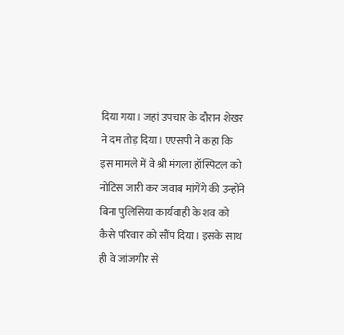दिया गया। जहां उपचार के दौरान शेखर ने दम तोड़ दिया। एएसपी ने कहा कि इस मामले में वे श्री मंगला हॉस्पिटल को नोटिस जारी कर जवाब मांगेंगे की उन्होंने बिना पुलिसिया कार्यवाही के शव को कैसे परिवार को सौंप दिया। इसके साथ ही वे जांजगीर से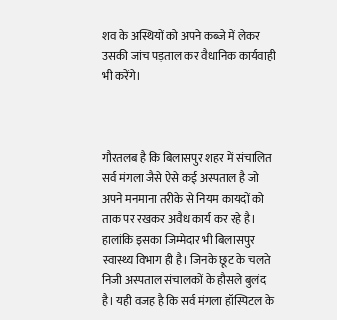शव के अस्थियों को अपने कब्जे में लेकर उसकी जांच पड़ताल कर वैधानिक कार्यवाही भी करेंगे।



गौरतलब है कि बिलासपुर शहर में संचालित सर्व मंगला जैसे ऐसे कई अस्पताल है जो अपने मनमाना तरीके से नियम कायदों को ताक पर रखकर अवैध कार्य कर रहे है। हालांकि इसका जिम्मेदार भी बिलासपुर स्वास्थ्य विभाग ही है। जिनके छूट के चलते निजी अस्पताल संचालकों के हौसले बुलंद है। यही वजह है कि सर्व मंगला हॉस्पिटल के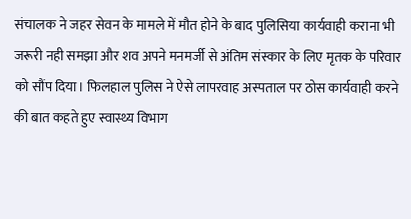संचालक ने जहर सेवन के मामले में मौत होने के बाद पुलिसिया कार्यवाही कराना भी जरूरी नही समझा और शव अपने मनमर्जी से अंतिम संस्कार के लिए मृतक के परिवार को सौंप दिया। फिलहाल पुलिस ने ऐसे लापरवाह अस्पताल पर ठोस कार्यवाही करने की बात कहते हुए स्वास्थ्य विभाग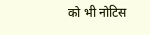को भी नोटिस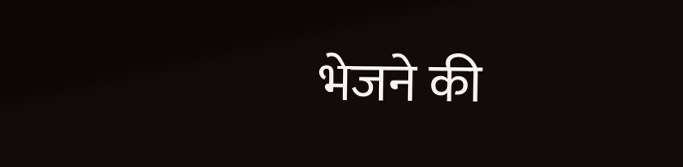भेजने की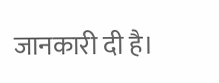जानकारी दी है।